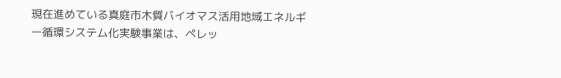現在進めている真庭市木質バイオマス活用地域エネルギー循環システム化実験事業は、ペレッ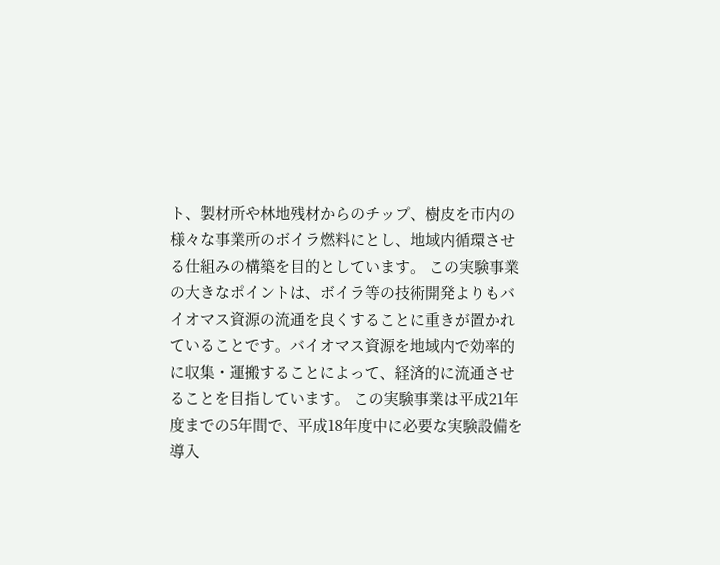ト、製材所や林地残材からのチップ、樹皮を市内の様々な事業所のボイラ燃料にとし、地域内循環させる仕組みの構築を目的としています。 この実験事業の大きなポイントは、ボイラ等の技術開発よりもバイオマス資源の流通を良くすることに重きが置かれていることです。バイオマス資源を地域内で効率的に収集・運搬することによって、経済的に流通させることを目指しています。 この実験事業は平成21年度までの5年間で、平成18年度中に必要な実験設備を導入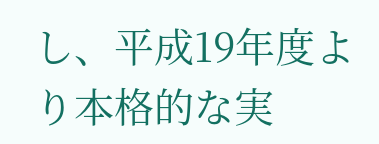し、平成19年度より本格的な実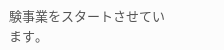験事業をスタートさせています。